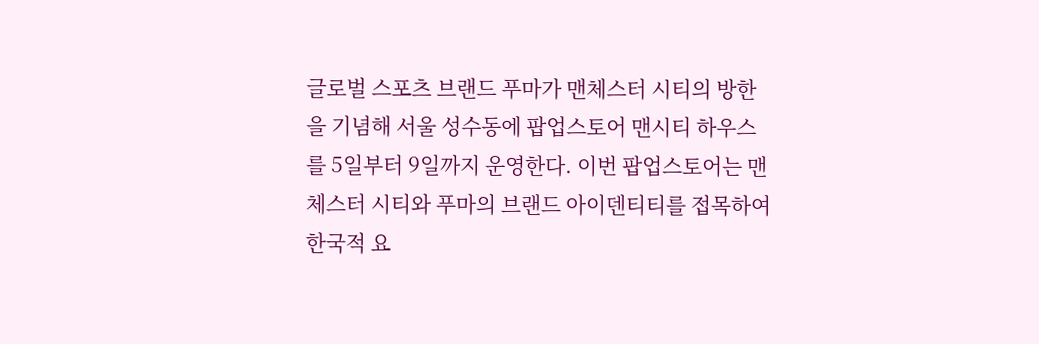글로벌 스포츠 브랜드 푸마가 맨체스터 시티의 방한을 기념해 서울 성수동에 팝업스토어 맨시티 하우스를 5일부터 9일까지 운영한다. 이번 팝업스토어는 맨체스터 시티와 푸마의 브랜드 아이덴티티를 접목하여 한국적 요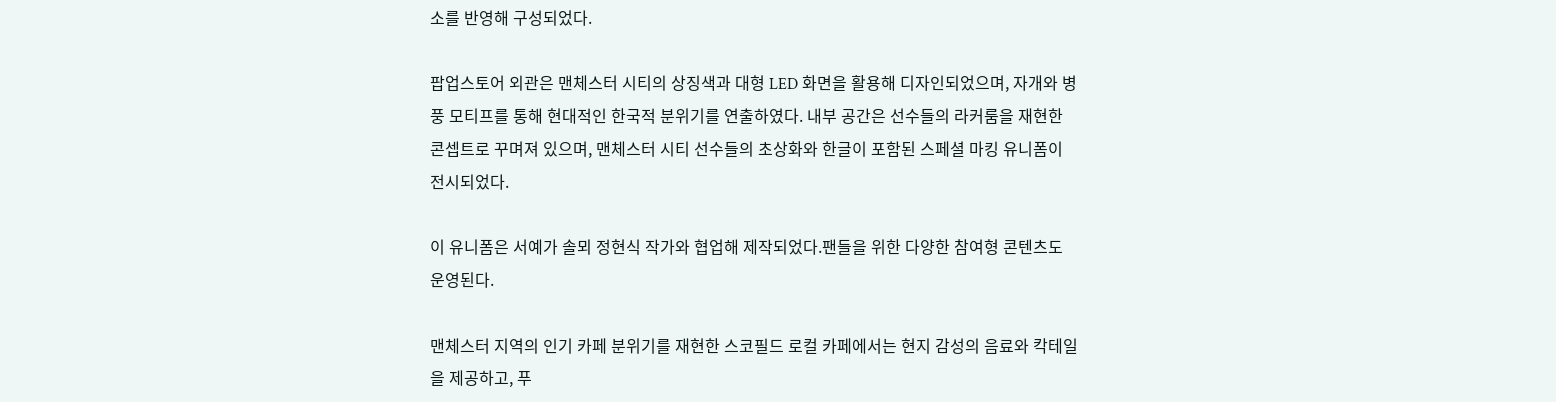소를 반영해 구성되었다.

팝업스토어 외관은 맨체스터 시티의 상징색과 대형 LED 화면을 활용해 디자인되었으며, 자개와 병풍 모티프를 통해 현대적인 한국적 분위기를 연출하였다. 내부 공간은 선수들의 라커룸을 재현한 콘셉트로 꾸며져 있으며, 맨체스터 시티 선수들의 초상화와 한글이 포함된 스페셜 마킹 유니폼이 전시되었다.

이 유니폼은 서예가 솔뫼 정현식 작가와 협업해 제작되었다.팬들을 위한 다양한 참여형 콘텐츠도 운영된다.

맨체스터 지역의 인기 카페 분위기를 재현한 스코필드 로컬 카페에서는 현지 감성의 음료와 칵테일을 제공하고, 푸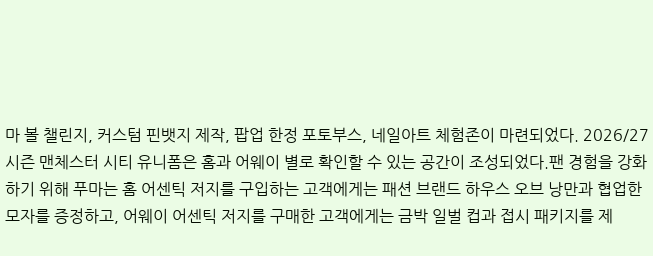마 볼 챌린지, 커스텀 핀뱃지 제작, 팝업 한정 포토부스, 네일아트 체험존이 마련되었다. 2026/27 시즌 맨체스터 시티 유니폼은 홈과 어웨이 별로 확인할 수 있는 공간이 조성되었다.팬 경험을 강화하기 위해 푸마는 홈 어센틱 저지를 구입하는 고객에게는 패션 브랜드 하우스 오브 낭만과 협업한 모자를 증정하고, 어웨이 어센틱 저지를 구매한 고객에게는 금박 일벌 컵과 접시 패키지를 제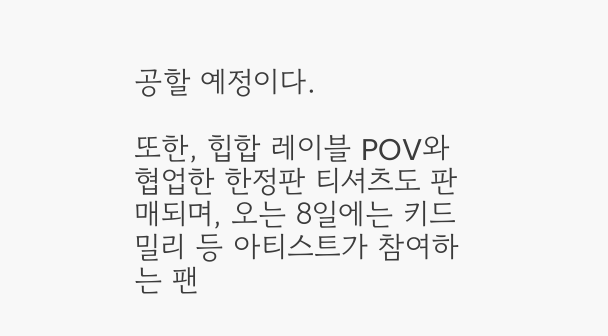공할 예정이다.

또한, 힙합 레이블 POV와 협업한 한정판 티셔츠도 판매되며, 오는 8일에는 키드밀리 등 아티스트가 참여하는 팬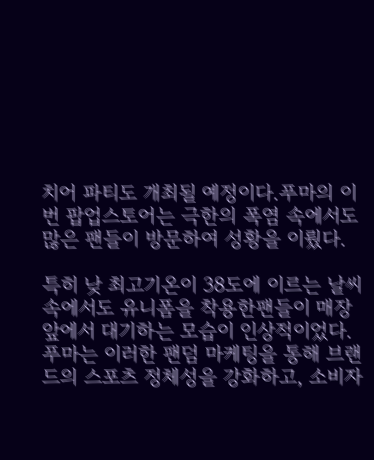치어 파티도 개최될 예정이다.푸마의 이번 팝업스토어는 극한의 폭염 속에서도 많은 팬들이 방문하여 성황을 이뤘다.

특히 낮 최고기온이 38도에 이르는 날씨 속에서도 유니폼을 착용한팬들이 매장 앞에서 대기하는 모습이 인상적이었다. 푸마는 이러한 팬덤 마케팅을 통해 브랜드의 스포츠 정체성을 강화하고, 소비자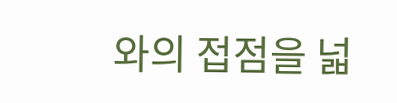와의 접점을 넓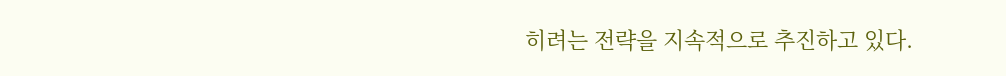히려는 전략을 지속적으로 추진하고 있다.